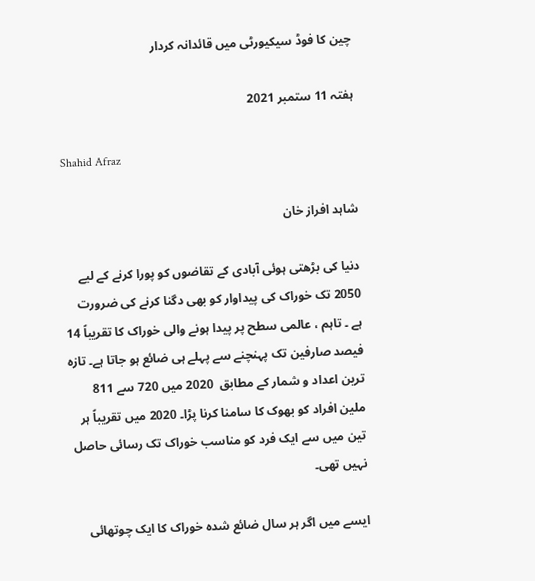چین کا فوڈ سیکیورٹی میں قائدانہ کردار

ہفتہ 11 ستمبر 2021

Shahid Afraz

شاہد افراز خان

دنیا کی بڑھتی ہوئی آبادی کے تقاضوں کو پورا کرنے کے لیے 2050 تک خوراک کی پیداوار کو بھی دگنا کرنے کی ضرورت ہے ۔ تاہم ، عالمی سطح پر پیدا ہونے والی خوراک کا تقریباً 14  فیصد صارفین تک پہنچنے سے پہلے ہی ضائع ہو جاتا ہے۔ تازہ ترین اعداد و شمار کے مطابق  2020 میں 720 سے 811 ملین افراد کو بھوک کا سامنا کرنا پڑا۔ 2020 میں تقریباً ہر تین میں سے ایک فرد کو مناسب خوراک تک رسائی حاصل نہیں تھی۔

ایسے میں اگر ہر سال ضائع شدہ خوراک کا ایک چوتھائی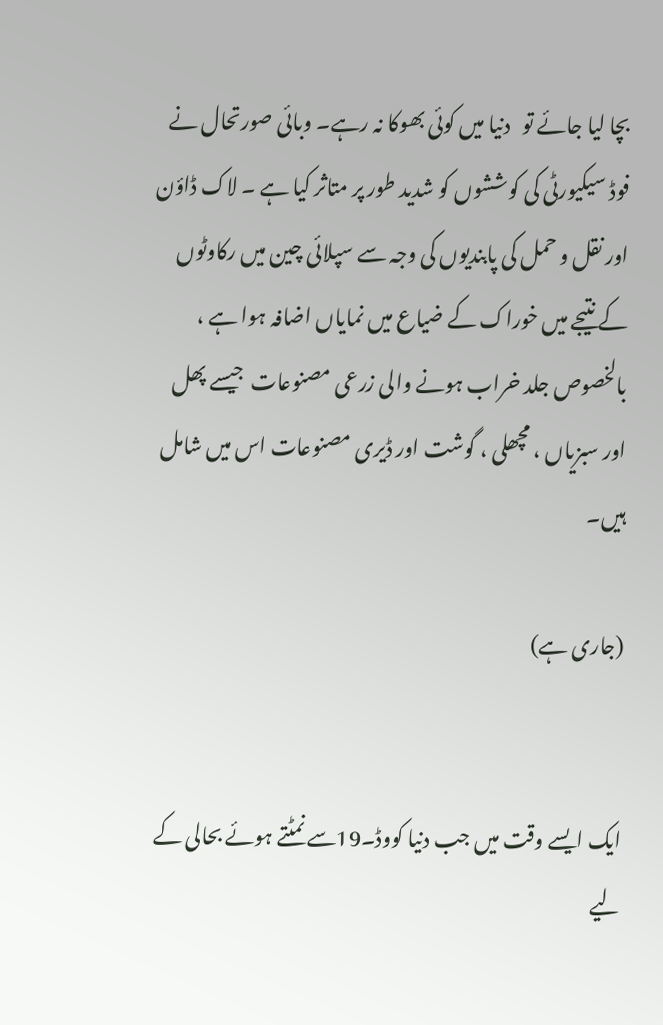بچا لیا جائے تو   دنیا میں کوئی بھوکا نہ رہے۔ وبائی صورتحال نے فوڈ سیکیورٹی کی کوششوں کو شدید طور پر متاثر کیا ہے ۔ لاک ڈاؤن اور نقل و حمل کی پابندیوں کی وجہ سے سپلائی چین میں رکاوٹوں کے نتیجے میں خوراک کے ضیاع میں نمایاں اضافہ ہوا ہے ، بالخصوص جلد خراب ہونے والی زرعی مصنوعات  جیسے پھل اور سبزیاں ، مچھلی ، گوشت اور ڈیری مصنوعات اس میں شامل ہیں۔

(جاری ہے)


ایک ایسے وقت میں جب دنیا کووڈ۔19سے نمٹتے ہوئے بحالی کے لیے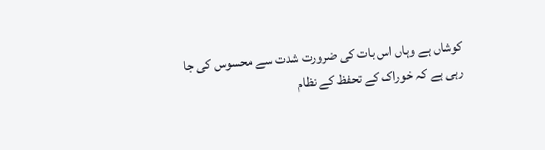کوشاں ہے وہاں اس بات کی ضرورت شدت سے محسوس کی جا رہی ہے کہ خوراک کے تحفظ کے نظام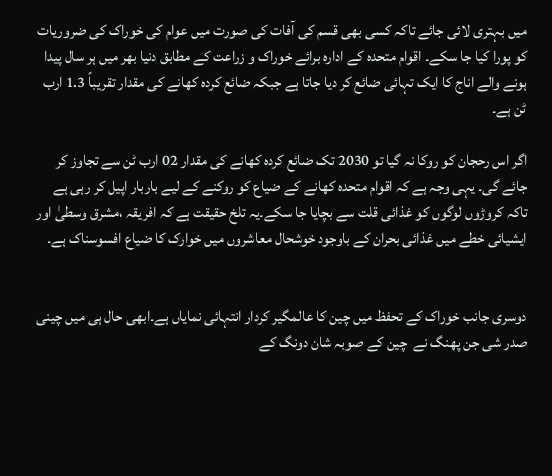میں بہتری لائی جائے تاکہ کسی بھی قسم کی آفات کی صورت میں عوام کی خوراک کی ضروریات کو پورا کیا جا سکے۔ اقوام متحدہ کے ادارہ برائے خوراک و زراعت کے مطابق دنیا بھر میں ہر سال پیدا ہونے والے اناج کا ایک تہائی ضائع کر دیا جاتا ہے جبکہ ضائع کردہ کھانے کی مقدار تقریباً 1.3 ارب ٹن ہے۔

اگر اس رحجان کو روکا نہ گیا تو 2030 تک ضائع کردہ کھانے کی مقدار 02 ارب ٹن سے تجاوز کر جائے گی۔ یہی وجہ ہے کہ اقوام متحدہ کھانے کے ضیاع کو روکنے کے لیے باربار اپیل کر رہی ہے تاکہ کروڑوں لوگوں کو غذائی قلت سے بچایا جا سکے۔یہ تلخ حقیقت ہے کہ افریقہ ،مشرق وسطیٰ اور ایشیائی خطے میں غذائی بحران کے باوجود خوشحال معاشروں میں خوارک کا ضیاع افسوسناک ہے۔


دوسری جانب خوراک کے تحفظ میں چین کا عالمگیر کردار انتہائی نمایاں ہے۔ابھی حال ہی میں چینی صدر شی جن پھنگ نے  چین کے صوبہ شان دونگ کے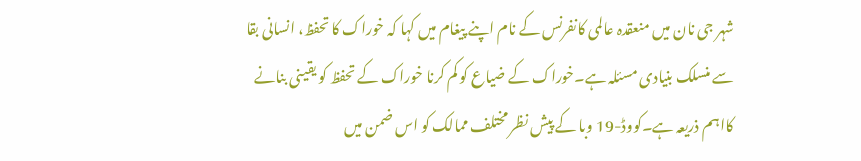شہر جی نان میں منعقدہ عالمی کانفرنس کے نام اپنے پیغام میں کہا کہ خوراک کا تحفظ، انسانی بقا سے منسلک بنیادی مسئلہ ہے۔خوراک کے ضیاع کو کم کرنا خوراک کے تحفظ کو یقینی بنانے کااہم ذریعہ ہے۔کووڈ-19 وبا کے پیش نظر مختلف ممالک کو اس ضمن میں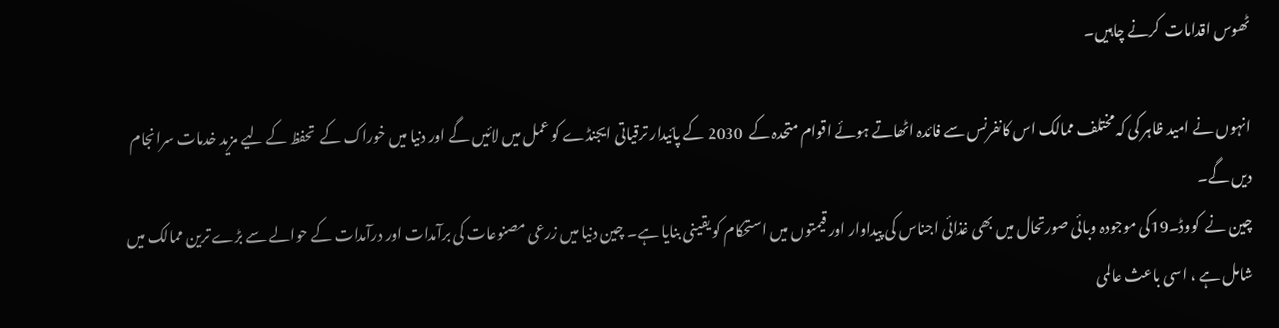ٹھوس اقدامات  کرنے چاہیں۔

انہوں نے امید ظاہر کی کہ مختلف ممالک اس کانفرنس سے فائدہ اٹھاتے ہوئے اقوام متحدہ کے  2030 کے پائیدار ترقیاتی ایجنڈے کو عمل میں لائیں گے اور دنیا میں خوراک کے  تحفظ کے لیے مزید خدمات سرانجام دیں گے۔
چین نے  کووڈ۔19کی موجودہ وبائی صورتحال میں بھی غذائی اجناس کی پیداوار اور قیمتوں میں استحکام کو یقینی بنایا ہے۔ چین دنیا میں زرعی مصنوعات کی برآمدات اور درآمدات کے حوالے سے بڑے ترین ممالک میں شامل ہے ، اسی باعث عالمی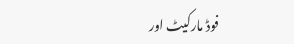فوڈ مارکیٹ اور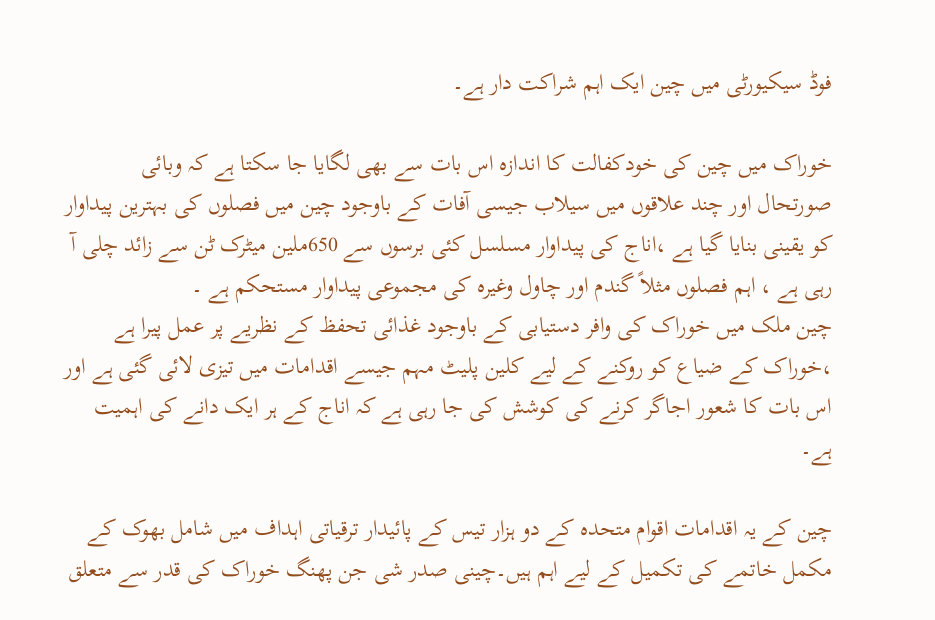فوڈ سیکیورٹی میں چین ایک اہم شراکت دار ہے۔

خوراک میں چین کی خودکفالت کا اندازہ اس بات سے بھی لگایا جا سکتا ہے کہ وبائی صورتحال اور چند علاقوں میں سیلاب جیسی آفات کے باوجود چین میں فصلوں کی بہترین پیداوار کو یقینی بنایا گیا ہے ،اناج کی پیداوار مسلسل کئی برسوں سے 650ملین میٹرک ٹن سے زائد چلی آ رہی ہے ، اہم فصلوں مثلاً گندم اور چاول وغیرہ کی مجموعی پیداوار مستحکم ہے ۔
چین ملک میں خوراک کی وافر دستیابی کے باوجود غذائی تحفظ کے نظریے پر عمل پیرا ہے ،خوراک کے ضیاع کو روکنے کے لیے کلین پلیٹ مہم جیسے اقدامات میں تیزی لائی گئی ہے اور اس بات کا شعور اجاگر کرنے کی کوشش کی جا رہی ہے کہ اناج کے ہر ایک دانے کی اہمیت ہے۔

چین کے یہ اقدامات اقوام متحدہ کے دو ہزار تیس کے پائیدار ترقیاتی اہداف میں شامل بھوک کے مکمل خاتمے کی تکمیل کے لیے اہم ہیں۔چینی صدر شی جن پھنگ خوراک کی قدر سے متعلق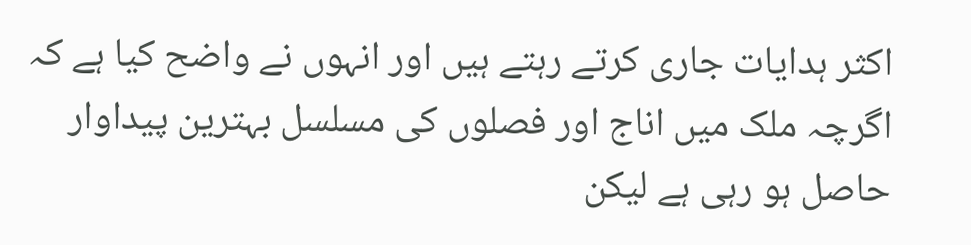اکثر ہدایات جاری کرتے رہتے ہیں اور انہوں نے واضح کیا ہے کہ اگرچہ ملک میں اناج اور فصلوں کی مسلسل بہترین پیداوار حاصل ہو رہی ہے لیکن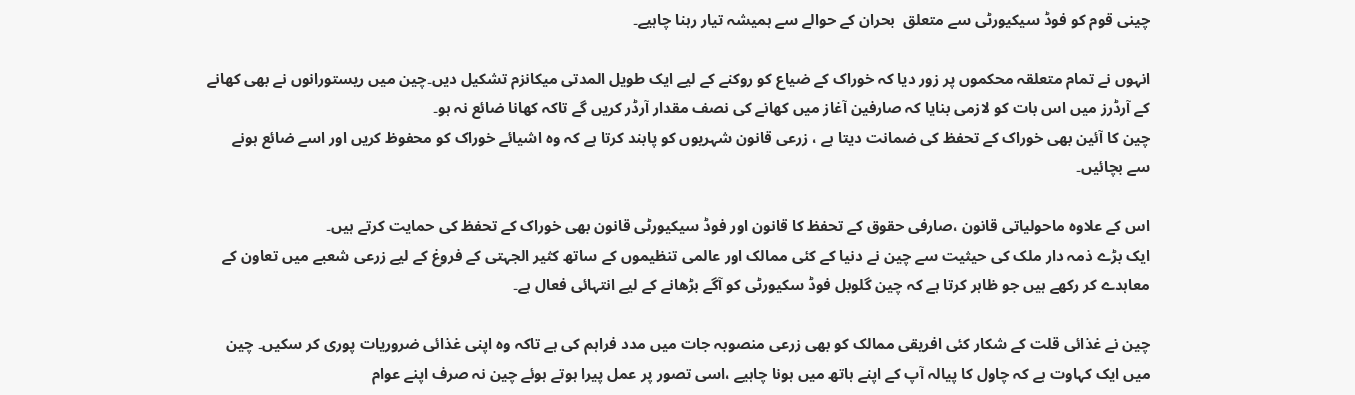چینی قوم کو فوڈ سیکیورٹی سے متعلق  بحران کے حوالے سے ہمیشہ تیار رہنا چاہیے۔

انہوں نے تمام متعلقہ محکموں پر زور دیا کہ خوراک کے ضیاع کو روکنے کے لیے ایک طویل المدتی میکانزم تشکیل دیں۔چین میں ریستورانوں نے بھی کھانے کے آرڈرز میں اس بات کو لازمی بنایا کہ صارفین آغاز میں کھانے کی نصف مقدار آرڈر کریں گے تاکہ کھانا ضائع نہ ہو۔
چین کا آئین بھی خوراک کے تحفظ کی ضمانت دیتا ہے ، زرعی قانون شہریوں کو پابند کرتا ہے کہ وہ اشیائے خوراک کو محفوظ کریں اور اسے ضائع ہونے سے بچائیں۔

اس کے علاوہ ماحولیاتی قانون ،صارفی حقوق کے تحفظ کا قانون اور فوڈ سیکیورٹی قانون بھی خوراک کے تحفظ کی حمایت کرتے ہیں۔
ایک بڑے ذمہ دار ملک کی حیثیت سے چین نے دنیا کے کئی ممالک اور عالمی تنظیموں کے ساتھ کثیر الجہتی کے فروغ کے لیے زرعی شعبے میں تعاون کے معاہدے کر رکھے ہیں جو ظاہر کرتا ہے کہ چین گلوبل فوڈ سکیورٹی کو آگے بڑھانے کے لیے انتہائی فعال ہے۔

چین نے غذائی قلت کے شکار کئی افریقی ممالک کو بھی زرعی منصوبہ جات میں مدد فراہم کی ہے تاکہ وہ اپنی غذائی ضروریات پوری کر سکیں۔ چین میں ایک کہاوت ہے کہ چاول کا پیالہ آپ کے اپنے ہاتھ میں ہونا چاہیے ،اسی تصور پر عمل پیرا ہوتے ہوئے چین نہ صرف اپنے عوام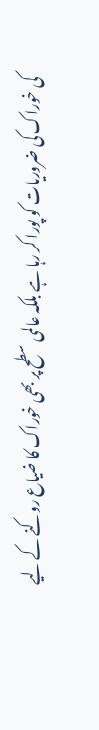کی خوراک کی ضروریات کو پورا کر رہا ہے بلکہ عالمی سطح پر بھی خوراک کا ضیاع روکنے کے لیے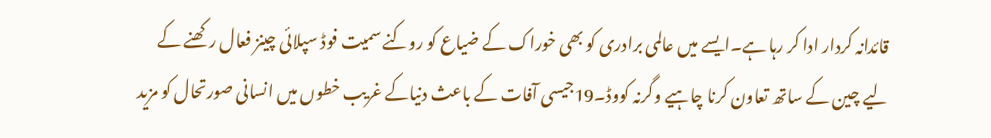قائدانہ کردار ادا کر رہا ہے۔ایسے میں عالمی برادری کو بھی خوراک کے ضیاع کو روکنے سمیت فوڈ سپلائی چینز فعال رکھنے کے لیے چین کے ساتھ تعاون کرنا چاہیے وگرنہ کووڈ۔19جیسی آفات کے باعث دنیاکے غریب خطوں میں انسانی صورتحال کو مزید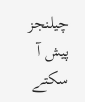چیلنجز پیش آ سکتے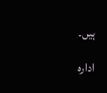ہیں۔

ادارہ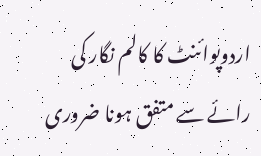اردوپوائنٹ کا کالم نگار کی رائے سے متفق ہونا ضروری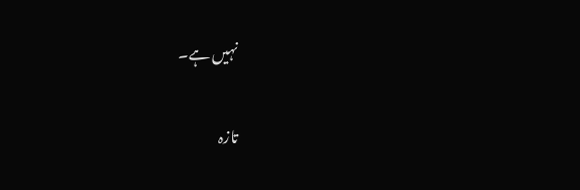نہیں ہے۔

تازہ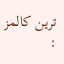ترین کالمز :